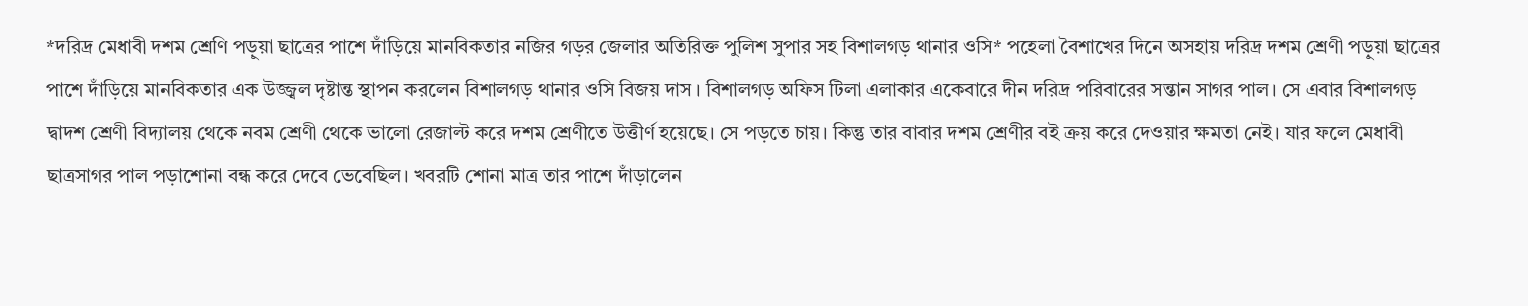*দরিদ্র মেধাবী দশম শ্রেণি পড়ুয়া ছাত্রের পাশে দাঁড়িয়ে মানবিকতার নজির গড়র জেলার অতিরিক্ত পুলিশ সুপার সহ বিশালগড় থানার ওসি* পহেলা বৈশাখের দিনে অসহায় দরিদ্র দশম শ্রেণী পড়ুয়া ছাত্রের পাশে দাঁড়িয়ে মানবিকতার এক উজ্জ্বল দৃষ্টান্ত স্থাপন করলেন বিশালগড় থানার ওসি বিজয় দাস । বিশালগড় অফিস টিলা এলাকার একেবারে দীন দরিদ্র পরিবারের সন্তান সাগর পাল। সে এবার বিশালগড় দ্বাদশ শ্রেণী বিদ্যালয় থেকে নবম শ্রেণী থেকে ভালো রেজাল্ট করে দশম শ্রেণীতে উত্তীর্ণ হয়েছে। সে পড়তে চায়। কিন্তু তার বাবার দশম শ্রেণীর বই ক্রয় করে দেওয়ার ক্ষমতা নেই। যার ফলে মেধাবী ছাত্রসাগর পাল পড়াশোনা বন্ধ করে দেবে ভেবেছিল। খবরটি শোনা মাত্র তার পাশে দাঁড়ালেন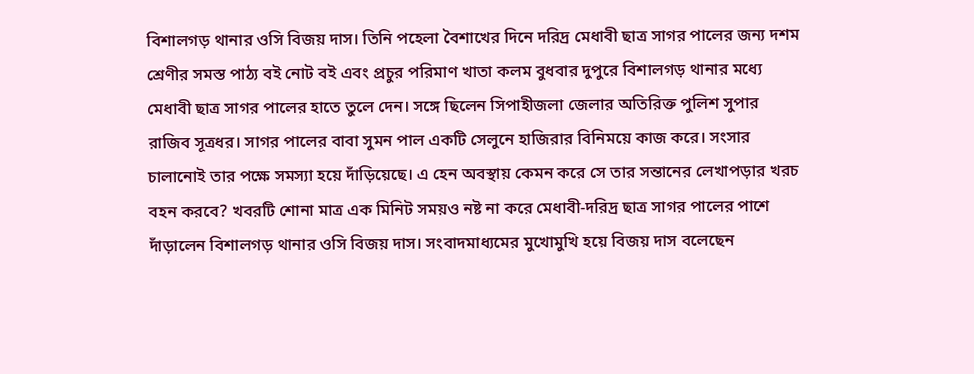বিশালগড় থানার ওসি বিজয় দাস। তিনি পহেলা বৈশাখের দিনে দরিদ্র মেধাবী ছাত্র সাগর পালের জন্য দশম শ্রেণীর সমস্ত পাঠ্য বই নোট বই এবং প্রচুর পরিমাণ খাতা কলম বুধবার দুপুরে বিশালগড় থানার মধ্যে মেধাবী ছাত্র সাগর পালের হাতে তুলে দেন। সঙ্গে ছিলেন সিপাহীজলা জেলার অতিরিক্ত পুলিশ সুপার রাজিব সূত্রধর। সাগর পালের বাবা সুমন পাল একটি সেলুনে হাজিরার বিনিময়ে কাজ করে। সংসার চালানোই তার পক্ষে সমস্যা হয়ে দাঁড়িয়েছে। এ হেন অবস্থায় কেমন করে সে তার সন্তানের লেখাপড়ার খরচ বহন করবে? খবরটি শোনা মাত্র এক মিনিট সময়ও নষ্ট না করে মেধাবী-দরিদ্র ছাত্র সাগর পালের পাশে দাঁড়ালেন বিশালগড় থানার ওসি বিজয় দাস। সংবাদমাধ্যমের মুখোমুখি হয়ে বিজয় দাস বলেছেন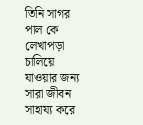তিনি সাগর পাল কে লেখাপড়া চালিয়ে যাওয়ার জন্য সারা জীবন সাহায্য করে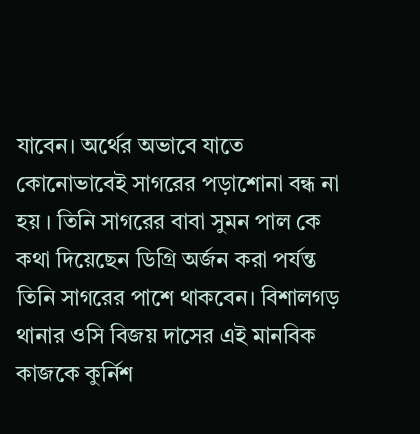যাবেন। অর্থের অভাবে যাতে কোনোভাবেই সাগরের পড়াশোনা বন্ধ না হয় । তিনি সাগরের বাবা সুমন পাল কে কথা দিয়েছেন ডিগ্রি অর্জন করা পর্যন্ত তিনি সাগরের পাশে থাকবেন। বিশালগড় থানার ওসি বিজয় দাসের এই মানবিক কাজকে কুর্নিশ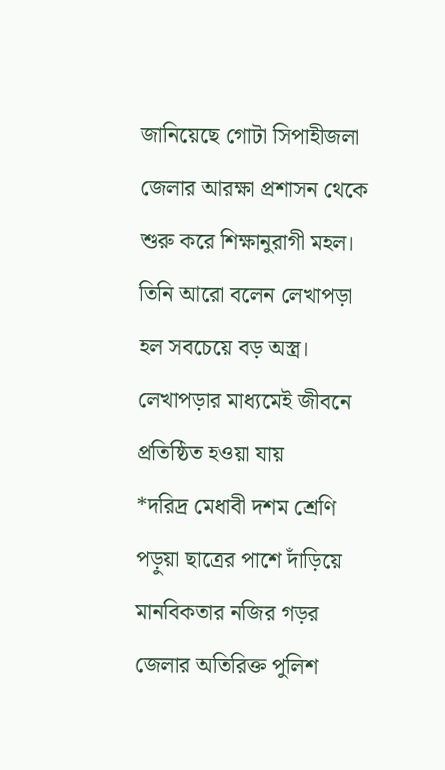জানিয়েছে গোটা সিপাহীজলা জেলার আরক্ষা প্রশাসন থেকে শুরু করে শিক্ষানুরাগী মহল। তিনি আরো বলেন লেখাপড়া হল সবচেয়ে বড় অস্ত্র। লেখাপড়ার মাধ্যমেই জীবনে প্রতিষ্ঠিত হওয়া যায়
*দরিদ্র মেধাবী দশম শ্রেণি পড়ুয়া ছাত্রের পাশে দাঁড়িয়ে মানবিকতার নজির গড়র জেলার অতিরিক্ত পুলিশ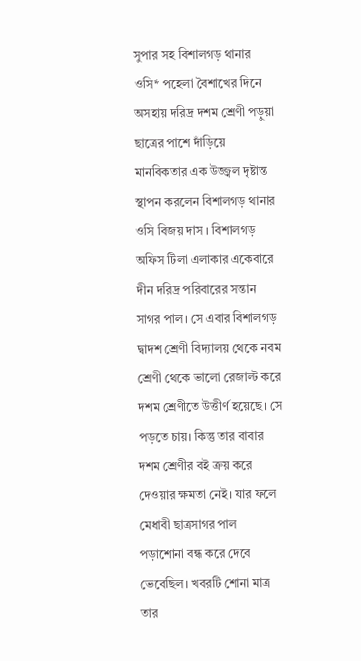সুপার সহ বিশালগড় থানার ওসি* পহেলা বৈশাখের দিনে অসহায় দরিদ্র দশম শ্রেণী পড়ুয়া ছাত্রের পাশে দাঁড়িয়ে মানবিকতার এক উজ্জ্বল দৃষ্টান্ত স্থাপন করলেন বিশালগড় থানার ওসি বিজয় দাস । বিশালগড় অফিস টিলা এলাকার একেবারে দীন দরিদ্র পরিবারের সন্তান সাগর পাল। সে এবার বিশালগড় দ্বাদশ শ্রেণী বিদ্যালয় থেকে নবম শ্রেণী থেকে ভালো রেজাল্ট করে দশম শ্রেণীতে উত্তীর্ণ হয়েছে। সে পড়তে চায়। কিন্তু তার বাবার দশম শ্রেণীর বই ক্রয় করে দেওয়ার ক্ষমতা নেই। যার ফলে মেধাবী ছাত্রসাগর পাল পড়াশোনা বন্ধ করে দেবে ভেবেছিল। খবরটি শোনা মাত্র তার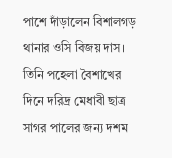পাশে দাঁড়ালেন বিশালগড় থানার ওসি বিজয় দাস। তিনি পহেলা বৈশাখের দিনে দরিদ্র মেধাবী ছাত্র সাগর পালের জন্য দশম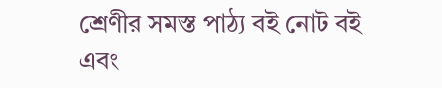শ্রেণীর সমস্ত পাঠ্য বই নোট বই এবং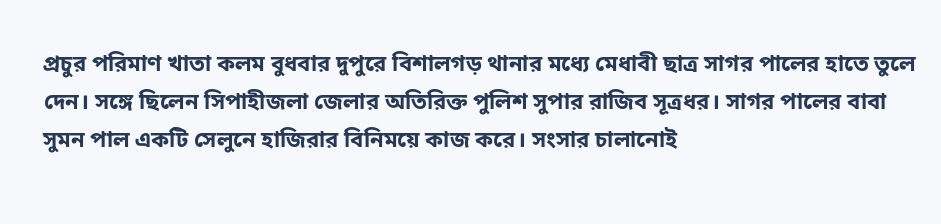প্রচুর পরিমাণ খাতা কলম বুধবার দুপুরে বিশালগড় থানার মধ্যে মেধাবী ছাত্র সাগর পালের হাতে তুলে দেন। সঙ্গে ছিলেন সিপাহীজলা জেলার অতিরিক্ত পুলিশ সুপার রাজিব সূত্রধর। সাগর পালের বাবা সুমন পাল একটি সেলুনে হাজিরার বিনিময়ে কাজ করে। সংসার চালানোই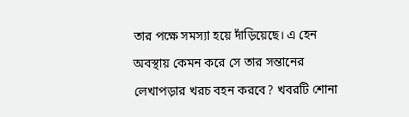তার পক্ষে সমস্যা হয়ে দাঁড়িয়েছে। এ হেন অবস্থায় কেমন করে সে তার সন্তানের লেখাপড়ার খরচ বহন করবে? খবরটি শোনা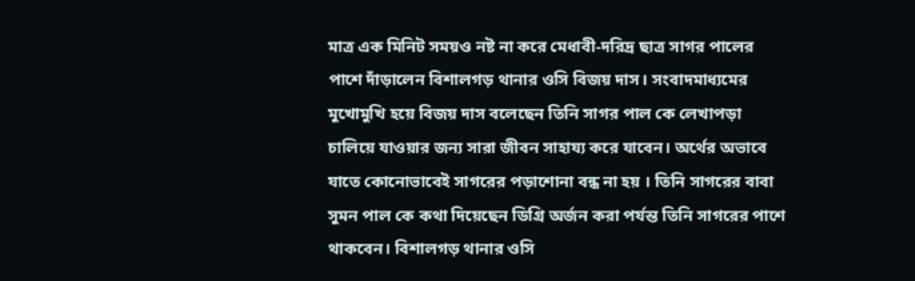মাত্র এক মিনিট সময়ও নষ্ট না করে মেধাবী-দরিদ্র ছাত্র সাগর পালের পাশে দাঁড়ালেন বিশালগড় থানার ওসি বিজয় দাস। সংবাদমাধ্যমের মুখোমুখি হয়ে বিজয় দাস বলেছেন তিনি সাগর পাল কে লেখাপড়া চালিয়ে যাওয়ার জন্য সারা জীবন সাহায্য করে যাবেন। অর্থের অভাবে যাতে কোনোভাবেই সাগরের পড়াশোনা বন্ধ না হয় । তিনি সাগরের বাবা সুমন পাল কে কথা দিয়েছেন ডিগ্রি অর্জন করা পর্যন্ত তিনি সাগরের পাশে থাকবেন। বিশালগড় থানার ওসি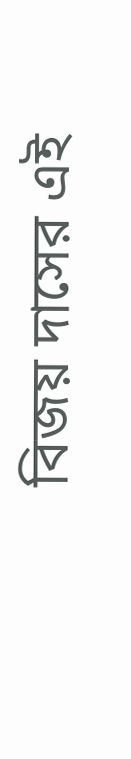বিজয় দাসের এই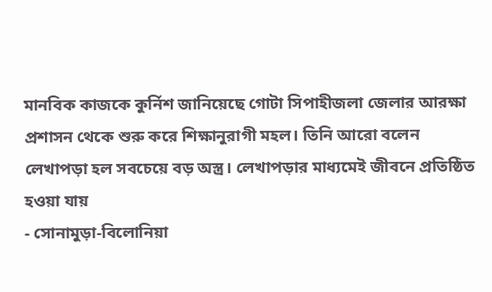মানবিক কাজকে কুর্নিশ জানিয়েছে গোটা সিপাহীজলা জেলার আরক্ষা প্রশাসন থেকে শুরু করে শিক্ষানুরাগী মহল। তিনি আরো বলেন লেখাপড়া হল সবচেয়ে বড় অস্ত্র। লেখাপড়ার মাধ্যমেই জীবনে প্রতিষ্ঠিত হওয়া যায়
- সোনামুড়া-বিলোনিয়া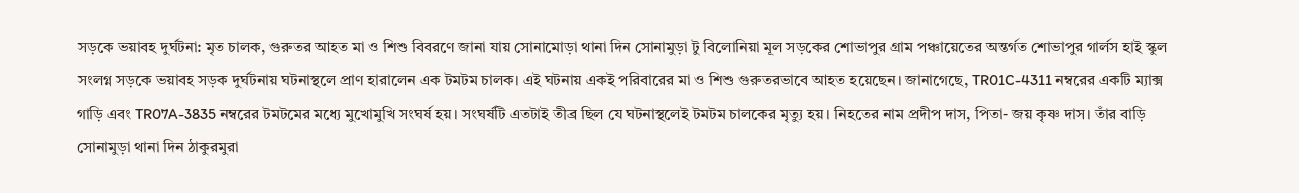সড়কে ভয়াবহ দুর্ঘটনা: মৃত চালক, গুরুতর আহত মা ও শিশু বিবরণে জানা যায় সোনামোড়া থানা দিন সোনামুড়া টু বিলোনিয়া মূল সড়কের শোভাপুর গ্রাম পঞ্চায়েতের অন্তর্গত শোভাপুর গার্লস হাই স্কুল সংলগ্ন সড়কে ভয়াবহ সড়ক দুর্ঘটনায় ঘটনাস্থলে প্রাণ হারালেন এক টমটম চালক। এই ঘটনায় একই পরিবারের মা ও শিশু গুরুতরভাবে আহত হয়েছেন। জানাগেছে, TR01C-4311 নম্বরের একটি ম্যাক্স গাড়ি এবং TR07A-3835 নম্বরের টমটমের মধ্যে মুখোমুখি সংঘর্ষ হয়। সংঘর্ষটি এতটাই তীব্র ছিল যে ঘটনাস্থলেই টমটম চালকের মৃত্যু হয়। নিহতের নাম প্রদীপ দাস, পিতা- জয় কৃষ্ণ দাস। তাঁর বাড়ি সোনামুড়া থানা দিন ঠাকুরমুরা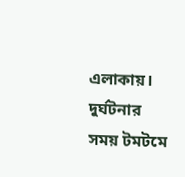এলাকায়। দুর্ঘটনার সময় টমটমে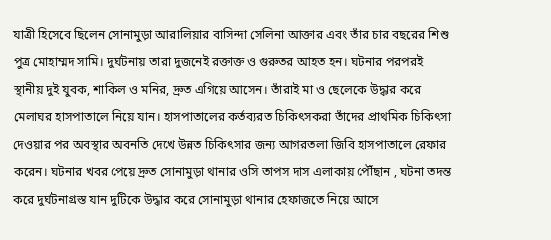যাত্রী হিসেবে ছিলেন সোনামুড়া আরালিয়ার বাসিন্দা সেলিনা আক্তার এবং তাঁর চার বছরের শিশু পুত্র মোহাম্মদ সামি। দুর্ঘটনায় তারা দুজনেই রক্তাক্ত ও গুরুতর আহত হন। ঘটনার পরপরই স্থানীয় দুই যুবক, শাকিল ও মনির, দ্রুত এগিয়ে আসেন। তাঁরাই মা ও ছেলেকে উদ্ধার করে মেলাঘর হাসপাতালে নিয়ে যান। হাসপাতালের কর্তব্যরত চিকিৎসকরা তাঁদের প্রাথমিক চিকিৎসা দেওয়ার পর অবস্থার অবনতি দেখে উন্নত চিকিৎসার জন্য আগরতলা জিবি হাসপাতালে রেফার করেন। ঘটনার খবর পেয়ে দ্রুত সোনামুড়া থানার ওসি তাপস দাস এলাকায় পৌঁছান , ঘটনা তদন্ত করে দুর্ঘটনাগ্রস্ত যান দুটিকে উদ্ধার করে সোনামুড়া থানার হেফাজতে নিয়ে আসে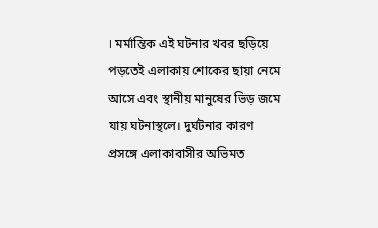। মর্মান্তিক এই ঘটনার খবর ছড়িয়ে পড়তেই এলাকায় শোকের ছায়া নেমে আসে এবং স্থানীয় মানুষের ভিড় জমে যায় ঘটনাস্থলে। দুর্ঘটনার কারণ প্রসঙ্গে এলাকাবাসীর অভিমত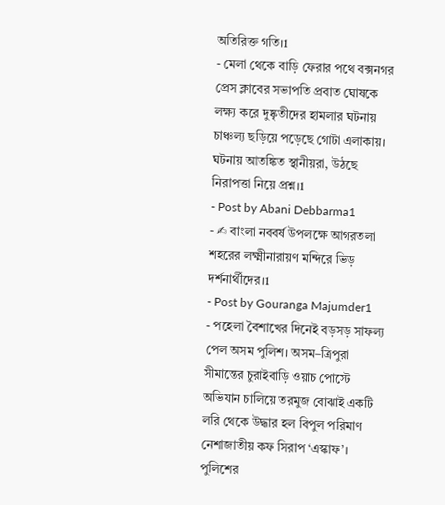অতিরিক্ত গতি।1
- মেলা থেকে বাড়ি ফেরার পথে বক্সনগর প্রেস ক্লাবের সভাপতি প্রবাত ঘোষকে লক্ষ্য করে দুষ্কৃতীদের হামলার ঘটনায় চাঞ্চল্য ছড়িয়ে পড়েছে গোটা এলাকায়। ঘটনায় আতঙ্কিত স্থানীয়রা, উঠছে নিরাপত্তা নিয়ে প্রশ্ন।1
- Post by Abani Debbarma1
- ✍ বাংলা নববর্ষ উপলক্ষে আগরতলা শহরের লক্ষ্মীনারায়ণ মন্দিরে ভিড় দর্শনার্থীদের।1
- Post by Gouranga Majumder1
- পহেলা বৈশাখের দিনেই বড়সড় সাফল্য পেল অসম পুলিশ। অসম–ত্রিপুরা সীমান্তের চুরাইবাড়ি ওয়াচ পোস্টে অভিযান চালিয়ে তরমুজ বোঝাই একটি লরি থেকে উদ্ধার হল বিপুল পরিমাণ নেশাজাতীয় কফ সিরাপ ‘এস্কাফ’। পুলিশের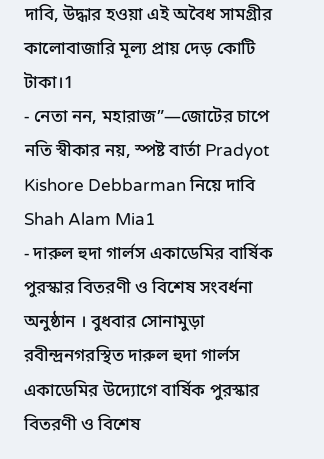দাবি, উদ্ধার হওয়া এই অবৈধ সামগ্রীর কালোবাজারি মূল্য প্রায় দেড় কোটি টাকা।1
- নেতা নন, মহারাজ”—জোটের চাপে নতি স্বীকার নয়, স্পষ্ট বার্তা Pradyot Kishore Debbarman নিয়ে দাবি Shah Alam Mia1
- দারুল হুদা গার্লস একাডেমির বার্ষিক পুরস্কার বিতরণী ও বিশেষ সংবর্ধনা অনুষ্ঠান । বুধবার সোনামুড়া রবীন্দ্রনগরস্থিত দারুল হুদা গার্লস একাডেমির উদ্যোগে বার্ষিক পুরস্কার বিতরণী ও বিশেষ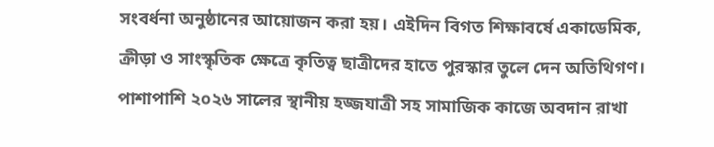সংবর্ধনা অনুষ্ঠানের আয়োজন করা হয়। এইদিন বিগত শিক্ষাবর্ষে একাডেমিক, ক্রীড়া ও সাংস্কৃতিক ক্ষেত্রে কৃতিত্ব ছাত্রীদের হাতে পুরস্কার তুলে দেন অতিথিগণ। পাশাপাশি ২০২৬ সালের স্থানীয় হজ্জযাত্রী সহ সামাজিক কাজে অবদান রাখা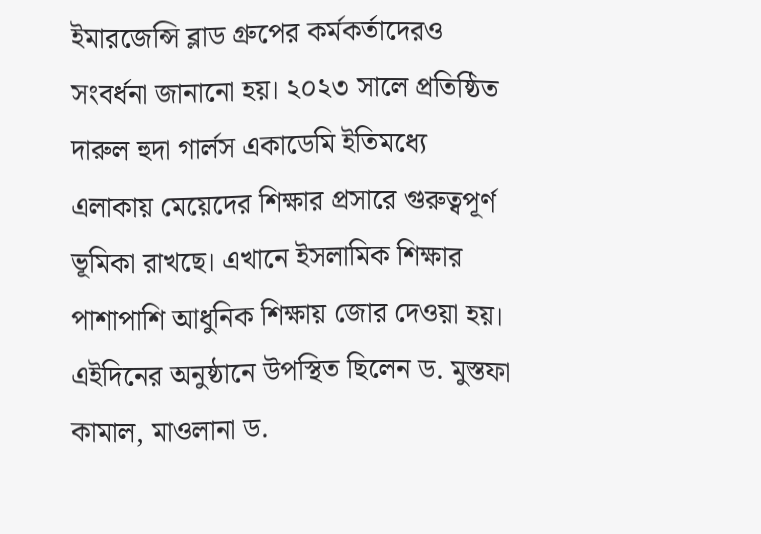ইমারজেন্সি ব্লাড গ্রুপের কর্মকর্তাদেরও সংবর্ধনা জানানো হয়। ২০২৩ সালে প্রতিষ্ঠিত দারুল হুদা গার্লস একাডেমি ইতিমধ্যে এলাকায় মেয়েদের শিক্ষার প্রসারে গুরুত্বপূর্ণ ভূমিকা রাখছে। এখানে ইসলামিক শিক্ষার পাশাপাশি আধুনিক শিক্ষায় জোর দেওয়া হয়। এইদিনের অনুষ্ঠানে উপস্থিত ছিলেন ড. মুস্তফা কামাল, মাওলানা ড.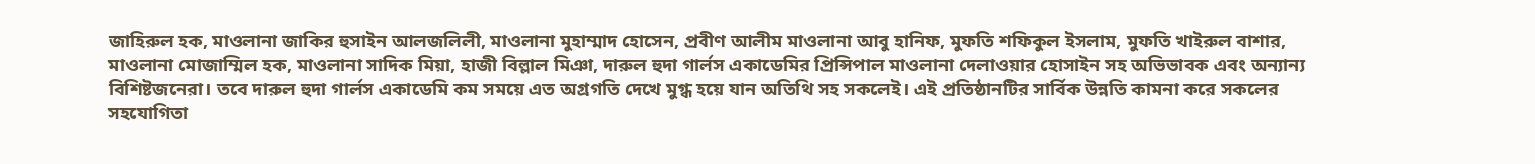জাহিরুল হক, মাওলানা জাকির হুসাইন আলজলিলী, মাওলানা মুহাম্মাদ হোসেন, প্রবীণ আলীম মাওলানা আবু হানিফ, মুফতি শফিকুল ইসলাম, মুফতি খাইরুল বাশার, মাওলানা মোজাম্মিল হক, মাওলানা সাদিক মিয়া, হাজী বিল্লাল মিঞা, দারুল হুদা গার্লস একাডেমির প্রিন্সিপাল মাওলানা দেলাওয়ার হোসাইন সহ অভিভাবক এবং অন্যান্য বিশিষ্টজনেরা। তবে দারুল হুদা গার্লস একাডেমি কম সময়ে এত অগ্রগতি দেখে মুগ্ধ হয়ে যান অতিথি সহ সকলেই। এই প্রতিষ্ঠানটির সার্বিক উন্নতি কামনা করে সকলের সহযোগিতা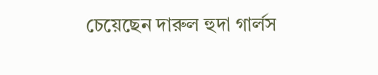চেয়েছেন দারুল হুদা গার্লস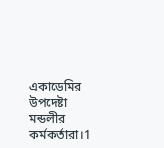একাডেমির উপদেষ্টা মন্ডলীর কর্মকর্তারা।1